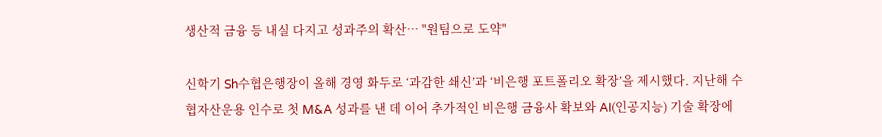생산적 금융 등 내실 다지고 성과주의 확산… "원팀으로 도약"

신학기 Sh수협은행장이 올해 경영 화두로 ‘과감한 쇄신’과 ‘비은행 포트폴리오 확장’을 제시했다. 지난해 수협자산운용 인수로 첫 M&A 성과를 낸 데 이어 추가적인 비은행 금융사 확보와 AI(인공지능) 기술 확장에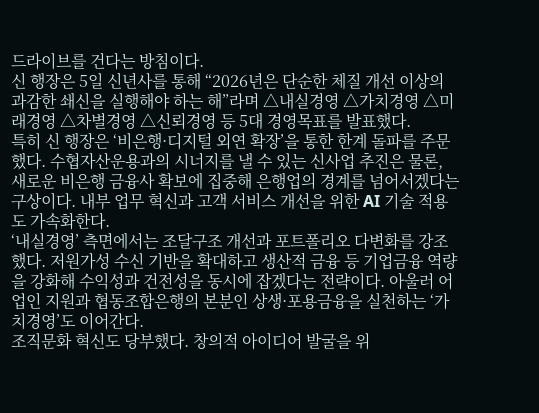드라이브를 건다는 방침이다.
신 행장은 5일 신년사를 통해 “2026년은 단순한 체질 개선 이상의 과감한 쇄신을 실행해야 하는 해”라며 △내실경영 △가치경영 △미래경영 △차별경영 △신뢰경영 등 5대 경영목표를 발표했다.
특히 신 행장은 ‘비은행·디지털 외연 확장’을 통한 한계 돌파를 주문했다. 수협자산운용과의 시너지를 낼 수 있는 신사업 추진은 물론, 새로운 비은행 금융사 확보에 집중해 은행업의 경계를 넘어서겠다는 구상이다. 내부 업무 혁신과 고객 서비스 개선을 위한 AI 기술 적용도 가속화한다.
‘내실경영’ 측면에서는 조달구조 개선과 포트폴리오 다변화를 강조했다. 저원가성 수신 기반을 확대하고 생산적 금융 등 기업금융 역량을 강화해 수익성과 건전성을 동시에 잡겠다는 전략이다. 아울러 어업인 지원과 협동조합은행의 본분인 상생·포용금융을 실천하는 ‘가치경영’도 이어간다.
조직문화 혁신도 당부했다. 창의적 아이디어 발굴을 위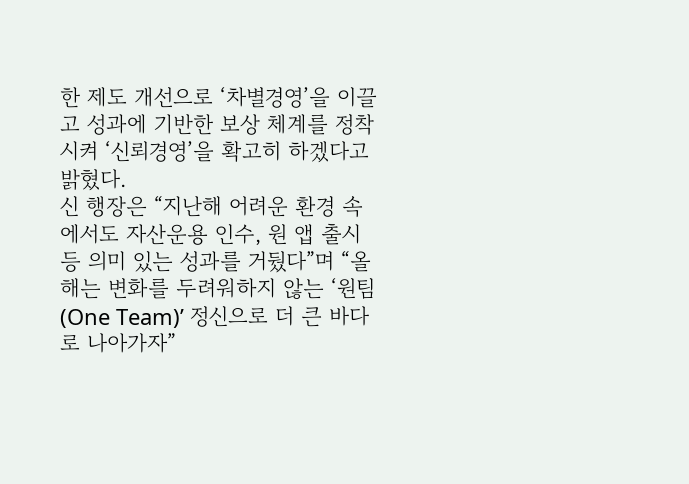한 제도 개선으로 ‘차별경영’을 이끌고 성과에 기반한 보상 체계를 정착시켜 ‘신뢰경영’을 확고히 하겠다고 밝혔다.
신 행장은 “지난해 어려운 환경 속에서도 자산운용 인수, 원 앱 출시 등 의미 있는 성과를 거뒀다”며 “올해는 변화를 두려워하지 않는 ‘원팀(One Team)’ 정신으로 더 큰 바다로 나아가자”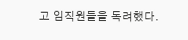고 임직원들을 독려했다.